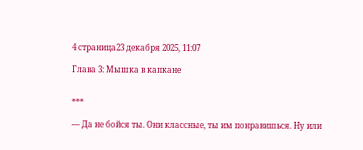4 страница23 декабря 2025, 11:07

Глава 3: Мышка в капкане


***

— Да не бойся ты. Они классные, ты им понравишься. Ну или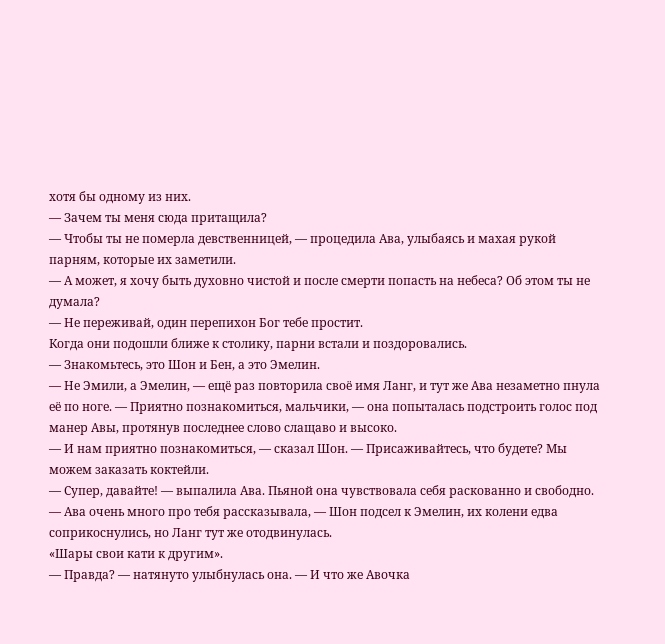хотя бы одному из них.
— Зачем ты меня сюда притащила?
— Чтобы ты не померла девственницей, — процедила Ава, улыбаясь и махая рукой парням, которые их заметили.
— А может, я хочу быть духовно чистой и после смерти попасть на небеса? Об этом ты не думала?
— Не переживай, один перепихон Бог тебе простит.
Когда они подошли ближе к столику, парни встали и поздоровались.
— Знакомьтесь, это Шон и Бен, а это Эмелин.
— Не Эмили, а Эмелин, — ещё раз повторила своё имя Ланг, и тут же Ава незаметно пнула её по ноге. — Приятно познакомиться, мальчики, — она попыталась подстроить голос под манер Авы, протянув последнее слово слащаво и высоко.
— И нам приятно познакомиться, — сказал Шон. — Присаживайтесь, что будете? Мы можем заказать коктейли.
— Супер, давайте! — выпалила Ава. Пьяной она чувствовала себя раскованно и свободно.
— Ава очень много про тебя рассказывала, — Шон подсел к Эмелин, их колени едва соприкоснулись, но Ланг тут же отодвинулась.
«Шары свои кати к другим».
— Правда? — натянуто улыбнулась она. — И что же Авочка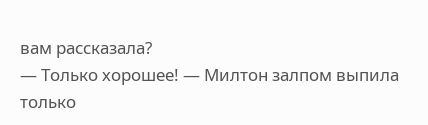вам рассказала?
— Только хорошее! — Милтон залпом выпила только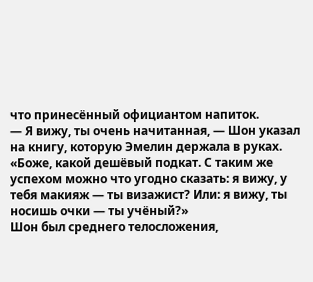что принесённый официантом напиток.
— Я вижу, ты очень начитанная, — Шон указал на книгу, которую Эмелин держала в руках.
«Боже, какой дешёвый подкат. С таким же успехом можно что угодно сказать: я вижу, у тебя макияж — ты визажист? Или: я вижу, ты носишь очки — ты учёный?»
Шон был среднего телосложения,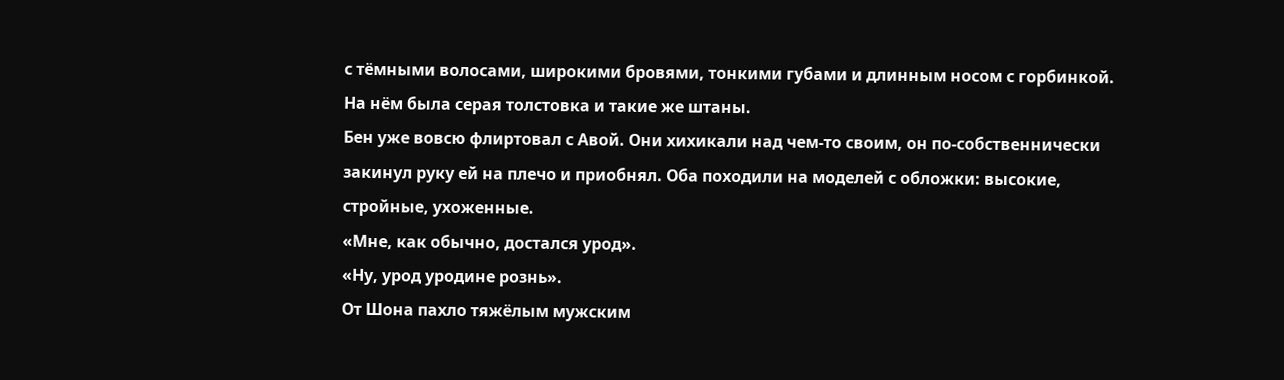с тёмными волосами, широкими бровями, тонкими губами и длинным носом с горбинкой. На нём была серая толстовка и такие же штаны.
Бен уже вовсю флиртовал с Авой. Они хихикали над чем-то своим, он по-собственнически закинул руку ей на плечо и приобнял. Оба походили на моделей с обложки: высокие, стройные, ухоженные.
«Мне, как обычно, достался урод».
«Ну, урод уродине рознь».
От Шона пахло тяжёлым мужским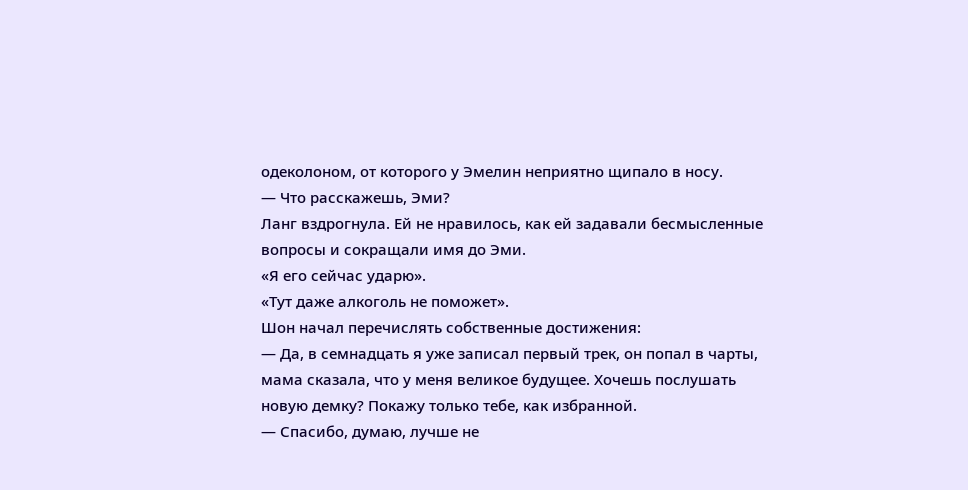одеколоном, от которого у Эмелин неприятно щипало в носу.
— Что расскажешь, Эми?
Ланг вздрогнула. Ей не нравилось, как ей задавали бесмысленные вопросы и сокращали имя до Эми.
«Я его сейчас ударю».
«Тут даже алкоголь не поможет».
Шон начал перечислять собственные достижения:
— Да, в семнадцать я уже записал первый трек, он попал в чарты, мама сказала, что у меня великое будущее. Хочешь послушать новую демку? Покажу только тебе, как избранной.
— Спасибо, думаю, лучше не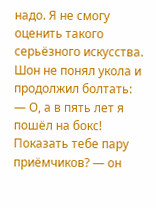надо. Я не смогу оценить такого серьёзного искусства.
Шон не понял укола и продолжил болтать:
— О, а в пять лет я пошёл на бокс! Показать тебе пару приёмчиков? — он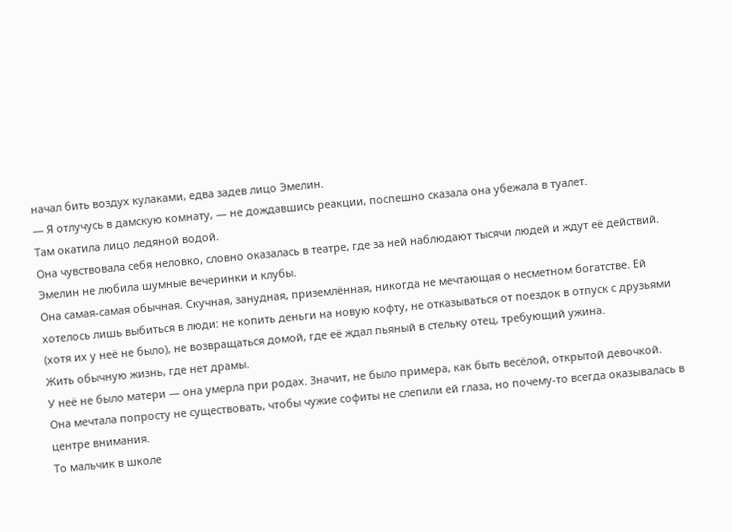начал бить воздух кулаками, едва задев лицо Эмелин.
— Я отлучусь в дамскую комнату, — не дождавшись реакции, поспешно сказала она убежала в туалет.
Там окатила лицо ледяной водой.
Она чувствовала себя неловко, словно оказалась в театре, где за ней наблюдают тысячи людей и ждут её действий.
Эмелин не любила шумные вечеринки и клубы.
Она самая-самая обычная. Скучная, занудная, приземлённая, никогда не мечтающая о несметном богатстве. Ей хотелось лишь выбиться в люди: не копить деньги на новую кофту, не отказываться от поездок в отпуск с друзьями (хотя их у неё не было), не возвращаться домой, где её ждал пьяный в стельку отец, требующий ужина.
Жить обычную жизнь, где нет драмы.
У неё не было матери — она умерла при родах. Значит, не было примера, как быть весёлой, открытой девочкой.
Она мечтала попросту не существовать, чтобы чужие софиты не слепили ей глаза, но почему-то всегда оказывалась в центре внимания.
То мальчик в школе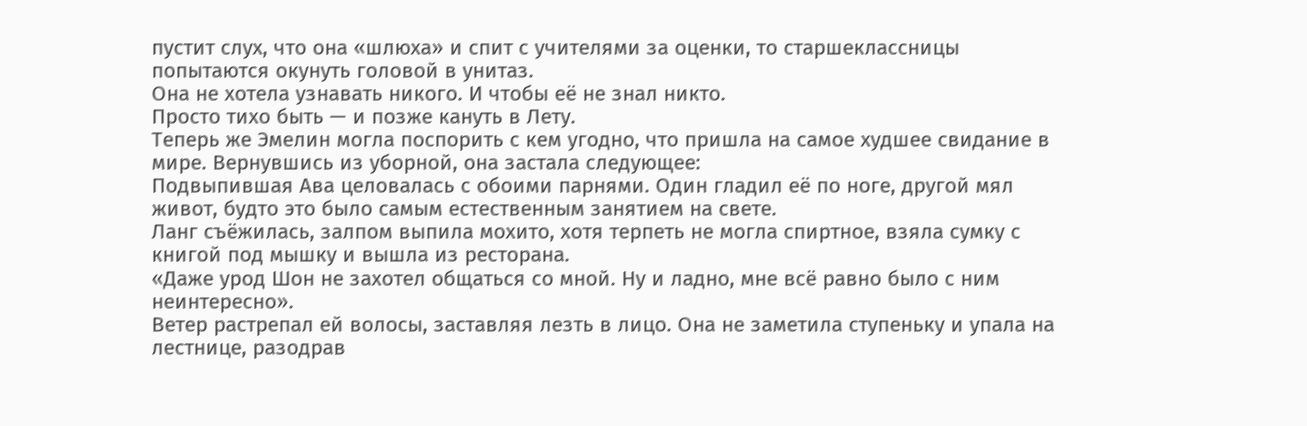пустит слух, что она «шлюха» и спит с учителями за оценки, то старшеклассницы попытаются окунуть головой в унитаз.
Она не хотела узнавать никого. И чтобы её не знал никто.
Просто тихо быть — и позже кануть в Лету.
Теперь же Эмелин могла поспорить с кем угодно, что пришла на самое худшее свидание в мире. Вернувшись из уборной, она застала следующее:
Подвыпившая Ава целовалась с обоими парнями. Один гладил её по ноге, другой мял живот, будто это было самым естественным занятием на свете.
Ланг съёжилась, залпом выпила мохито, хотя терпеть не могла спиртное, взяла сумку с книгой под мышку и вышла из ресторана.
«Даже урод Шон не захотел общаться со мной. Ну и ладно, мне всё равно было с ним неинтересно».
Ветер растрепал ей волосы, заставляя лезть в лицо. Она не заметила ступеньку и упала на лестнице, разодрав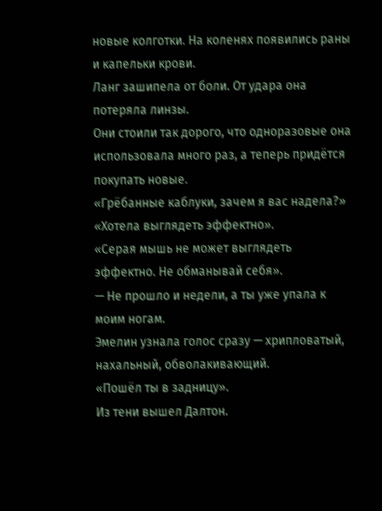новые колготки. На коленях появились раны и капельки крови.
Ланг зашипела от боли. От удара она потеряла линзы.
Они стоили так дорого, что одноразовые она использовала много раз, а теперь придётся покупать новые.
«Грёбанные каблуки, зачем я вас надела?»
«Хотела выглядеть эффектно».
«Серая мышь не может выглядеть эффектно. Не обманывай себя».
— Не прошло и недели, а ты уже упала к моим ногам.
Эмелин узнала голос сразу — хрипловатый, нахальный, обволакивающий.
«Пошёл ты в задницу».
Из тени вышел Далтон.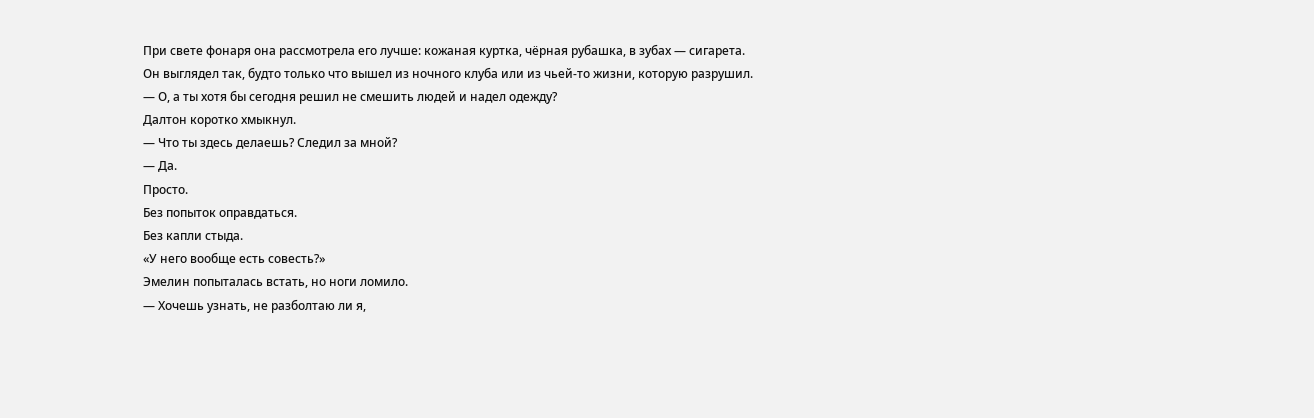При свете фонаря она рассмотрела его лучше: кожаная куртка, чёрная рубашка, в зубах — сигарета.
Он выглядел так, будто только что вышел из ночного клуба или из чьей-то жизни, которую разрушил.
— О, а ты хотя бы сегодня решил не смешить людей и надел одежду?
Далтон коротко хмыкнул.
— Что ты здесь делаешь? Следил за мной?
— Да.
Просто.
Без попыток оправдаться.
Без капли стыда.
«У него вообще есть совесть?»
Эмелин попыталась встать, но ноги ломило.
— Хочешь узнать, не разболтаю ли я,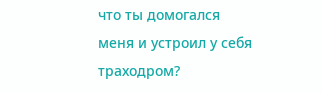что ты домогался меня и устроил у себя траходром?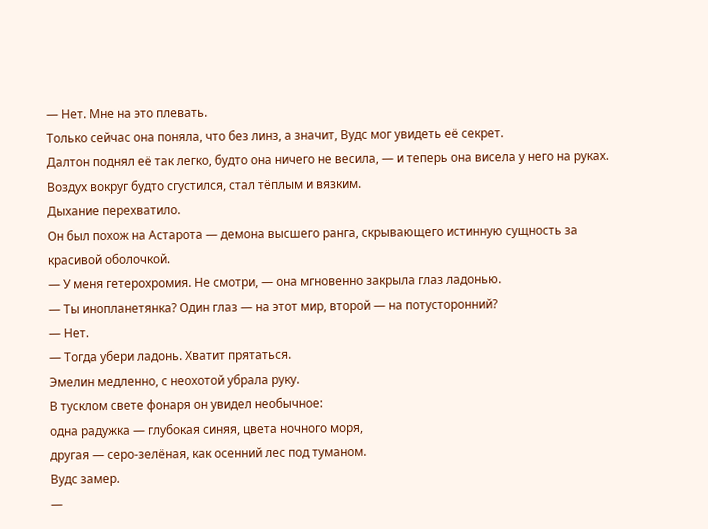— Нет. Мне на это плевать.
Только сейчас она поняла, что без линз, а значит, Вудс мог увидеть её секрет.
Далтон поднял её так легко, будто она ничего не весила, — и теперь она висела у него на руках.
Воздух вокруг будто сгустился, стал тёплым и вязким.
Дыхание перехватило.
Он был похож на Астарота — демона высшего ранга, скрывающего истинную сущность за красивой оболочкой.
— У меня гетерохромия. Не смотри, — она мгновенно закрыла глаз ладонью.
— Ты инопланетянка? Один глаз — на этот мир, второй — на потусторонний?
— Нет.
— Тогда убери ладонь. Хватит прятаться.
Эмелин медленно, с неохотой убрала руку.
В тусклом свете фонаря он увидел необычное:
одна радужка — глубокая синяя, цвета ночного моря,
другая — серо-зелёная, как осенний лес под туманом.
Вудс замер.
—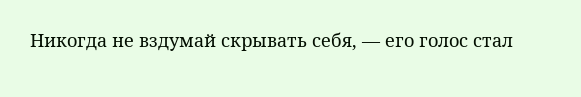Никогда не вздумай скрывать себя, — его голос стал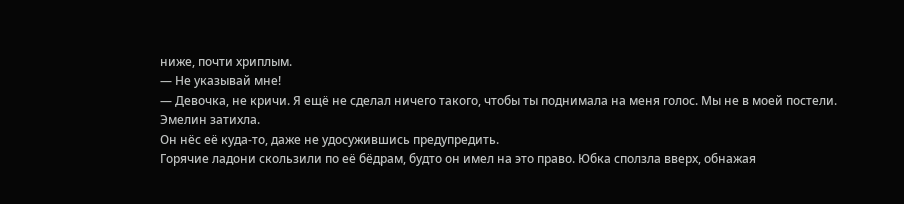ниже, почти хриплым.
— Не указывай мне!
— Девочка, не кричи. Я ещё не сделал ничего такого, чтобы ты поднимала на меня голос. Мы не в моей постели.
Эмелин затихла.
Он нёс её куда-то, даже не удосужившись предупредить.
Горячие ладони скользили по её бёдрам, будто он имел на это право. Юбка сползла вверх, обнажая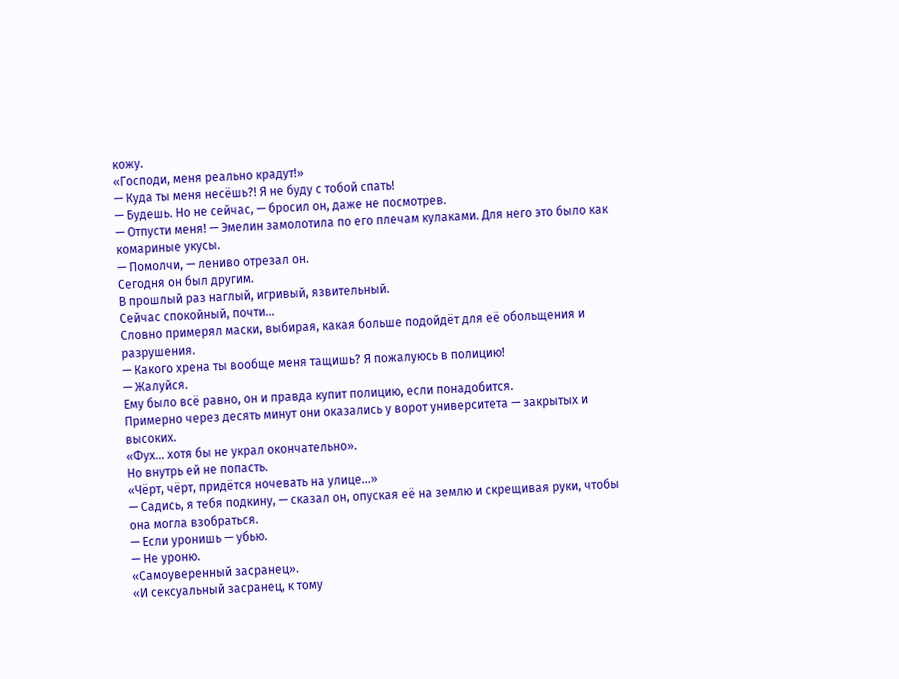кожу.
«Господи, меня реально крадут!»
— Куда ты меня несёшь?! Я не буду с тобой спать!
— Будешь. Но не сейчас, — бросил он, даже не посмотрев.
— Отпусти меня! — Эмелин замолотила по его плечам кулаками. Для него это было как комариные укусы.
— Помолчи, — лениво отрезал он.
Сегодня он был другим.
В прошлый раз наглый, игривый, язвительный.
Сейчас спокойный, почти...
Словно примерял маски, выбирая, какая больше подойдёт для её обольщения и разрушения.
— Какого хрена ты вообще меня тащишь? Я пожалуюсь в полицию!
— Жалуйся.
Ему было всё равно, он и правда купит полицию, если понадобится.
Примерно через десять минут они оказались у ворот университета — закрытых и высоких.
«Фух... хотя бы не украл окончательно».
Но внутрь ей не попасть.
«Чёрт, чёрт, придётся ночевать на улице...»
— Садись, я тебя подкину, — сказал он, опуская её на землю и скрещивая руки, чтобы она могла взобраться.
— Если уронишь — убью.
— Не уроню.
«Самоуверенный засранец».
«И сексуальный засранец, к тому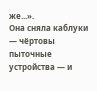же...».
Она сняла каблуки — чёртовы пыточные устройства — и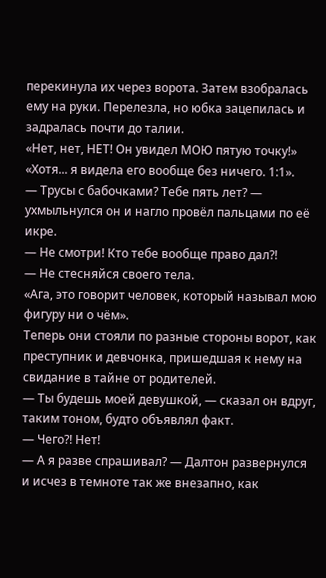перекинула их через ворота. Затем взобралась ему на руки. Перелезла, но юбка зацепилась и задралась почти до талии.
«Нет, нет, НЕТ! Он увидел МОЮ пятую точку!»
«Хотя... я видела его вообще без ничего. 1:1».
— Трусы с бабочками? Тебе пять лет? — ухмыльнулся он и нагло провёл пальцами по её икре.
— Не смотри! Кто тебе вообще право дал?!
— Не стесняйся своего тела.
«Ага, это говорит человек, который называл мою фигуру ни о чём».
Теперь они стояли по разные стороны ворот, как преступник и девчонка, пришедшая к нему на свидание в тайне от родителей.
— Ты будешь моей девушкой, — сказал он вдруг, таким тоном, будто объявлял факт.
— Чего?! Нет!
— А я разве спрашивал? — Далтон развернулся и исчез в темноте так же внезапно, как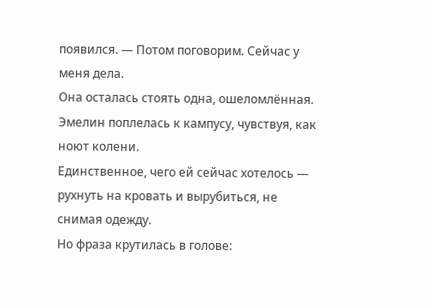появился. — Потом поговорим. Сейчас у меня дела.
Она осталась стоять одна, ошеломлённая.
Эмелин поплелась к кампусу, чувствуя, как ноют колени.
Единственное, чего ей сейчас хотелось — рухнуть на кровать и вырубиться, не снимая одежду.
Но фраза крутилась в голове: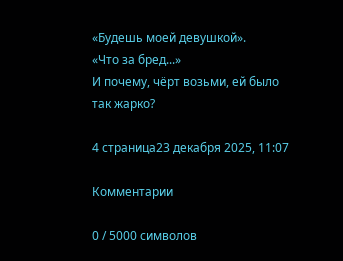«Будешь моей девушкой».
«Что за бред...»
И почему, чёрт возьми, ей было так жарко?

4 страница23 декабря 2025, 11:07

Комментарии

0 / 5000 символов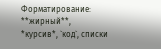Форматирование: **жирный**, *курсив*, `код`, списки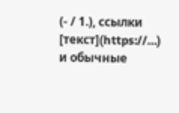(- / 1.), ссылки [текст](https://…) и обычные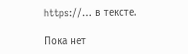https://… в тексте.

Пока нет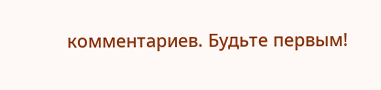комментариев. Будьте первым!